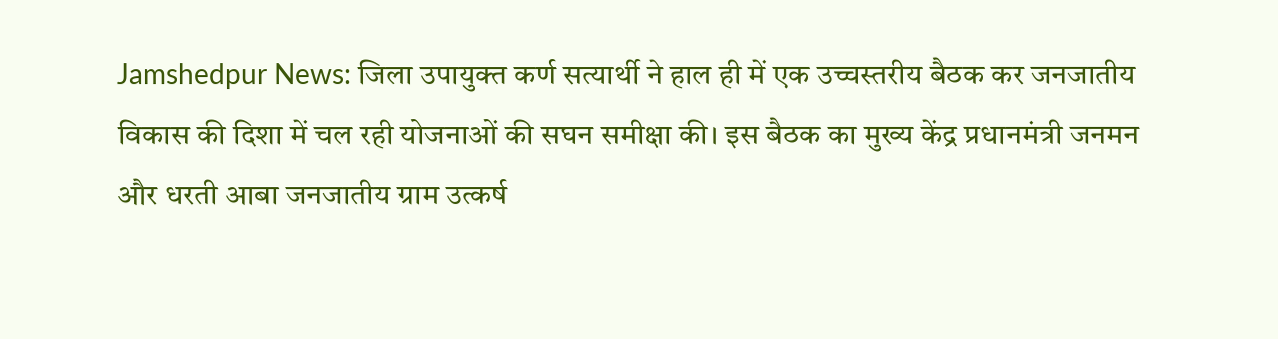Jamshedpur News: जिला उपायुक्त कर्ण सत्यार्थी ने हाल ही में एक उच्चस्तरीय बैठक कर जनजातीय विकास की दिशा में चल रही योजनाओं की सघन समीक्षा की। इस बैठक का मुख्य केंद्र प्रधानमंत्री जनमन और धरती आबा जनजातीय ग्राम उत्कर्ष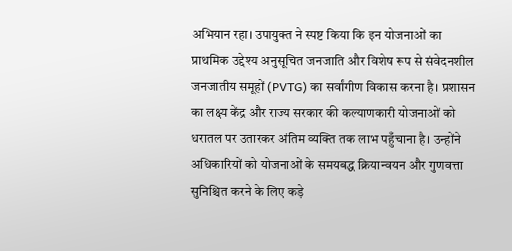अभियान रहा। उपायुक्त ने स्पष्ट किया कि इन योजनाओं का प्राथमिक उद्देश्य अनुसूचित जनजाति और विशेष रूप से संवेदनशील जनजातीय समूहों (PVTG) का सर्वांगीण विकास करना है। प्रशासन का लक्ष्य केंद्र और राज्य सरकार की कल्याणकारी योजनाओं को धरातल पर उतारकर अंतिम व्यक्ति तक लाभ पहुँचाना है। उन्होंने अधिकारियों को योजनाओं के समयबद्ध क्रियान्वयन और गुणवत्ता सुनिश्चित करने के लिए कड़े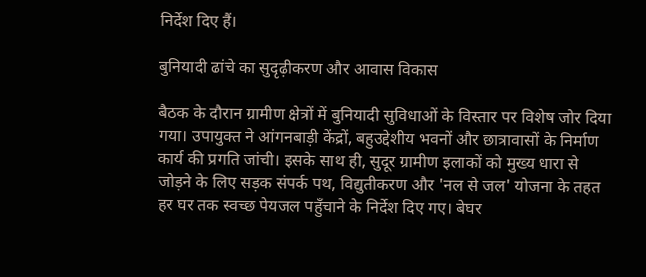निर्देश दिए हैं।

बुनियादी ढांचे का सुदृढ़ीकरण और आवास विकास

बैठक के दौरान ग्रामीण क्षेत्रों में बुनियादी सुविधाओं के विस्तार पर विशेष जोर दिया गया। उपायुक्त ने आंगनबाड़ी केंद्रों, बहुउद्देशीय भवनों और छात्रावासों के निर्माण कार्य की प्रगति जांची। इसके साथ ही, सुदूर ग्रामीण इलाकों को मुख्य धारा से जोड़ने के लिए सड़क संपर्क पथ, विद्युतीकरण और 'नल से जल' योजना के तहत हर घर तक स्वच्छ पेयजल पहुँचाने के निर्देश दिए गए। बेघर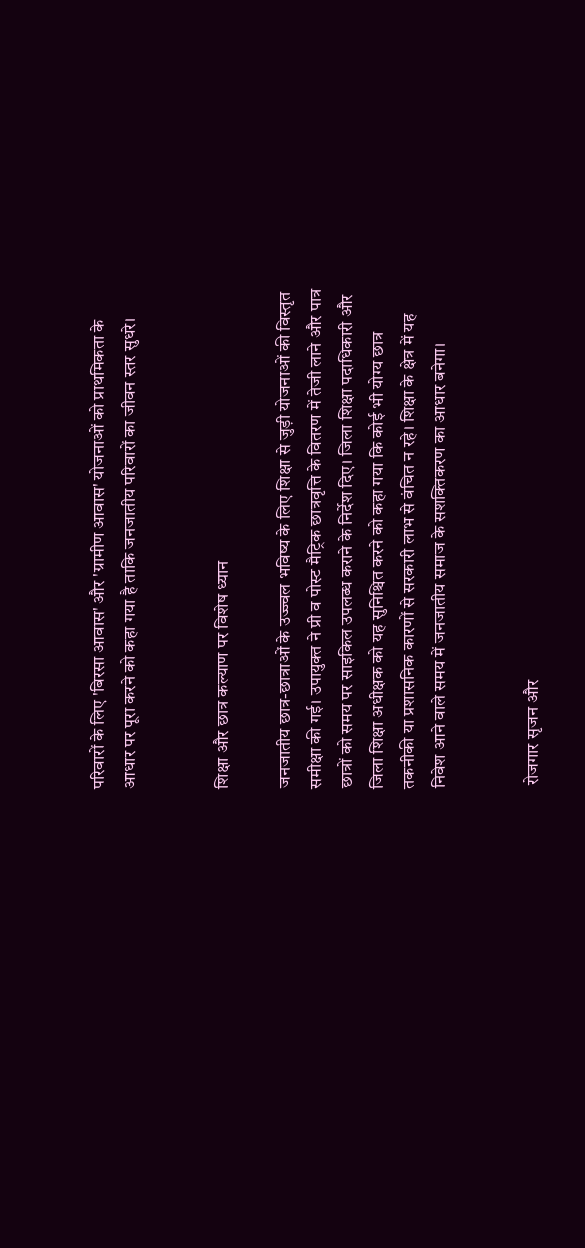परिवारों के लिए 'बिरसा आवास' और 'ग्रामीण आवास' योजनाओं को प्राथमिकता के आधार पर पूरा करने को कहा गया है ताकि जनजातीय परिवारों का जीवन स्तर सुधरे।


शिक्षा और छात्र कल्याण पर विशेष ध्यान

जनजातीय छात्र-छात्राओं के उज्ज्वल भविष्य के लिए शिक्षा से जुड़ी योजनाओं की विस्तृत समीक्षा की गई। उपायुक्त ने प्री व पोस्ट मैट्रिक छात्रवृत्ति के वितरण में तेजी लाने और पात्र छात्रों को समय पर साइकिल उपलब्ध कराने के निर्देश दिए। जिला शिक्षा पदाधिकारी और जिला शिक्षा अधीक्षक को यह सुनिश्चित करने को कहा गया कि कोई भी योग्य छात्र तकनीकी या प्रशासनिक कारणों से सरकारी लाभ से वंचित न रहे। शिक्षा के क्षेत्र में यह निवेश आने वाले समय में जनजातीय समाज के सशक्तिकरण का आधार बनेगा।


 रोजगार सृजन और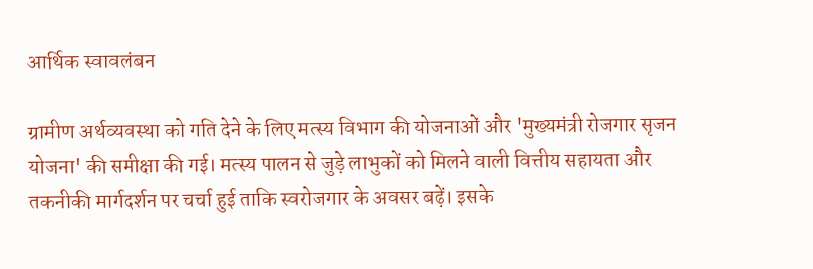आर्थिक स्वावलंबन

ग्रामीण अर्थव्यवस्था को गति देने के लिए मत्स्य विभाग की योजनाओं और 'मुख्यमंत्री रोजगार सृजन योजना' की समीक्षा की गई। मत्स्य पालन से जुड़े लाभुकों को मिलने वाली वित्तीय सहायता और तकनीकी मार्गदर्शन पर चर्चा हुई ताकि स्वरोजगार के अवसर बढ़ें। इसके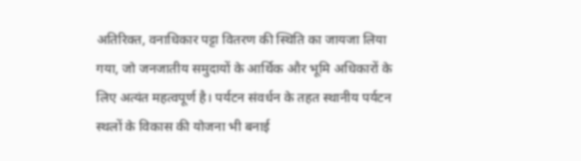अतिरिक्त, वनाधिकार पट्टा वितरण की स्थिति का जायजा लिया गया, जो जनजातीय समुदायों के आर्थिक और भूमि अधिकारों के लिए अत्यंत महत्वपूर्ण है। पर्यटन संवर्धन के तहत स्थानीय पर्यटन स्थलों के विकास की योजना भी बनाई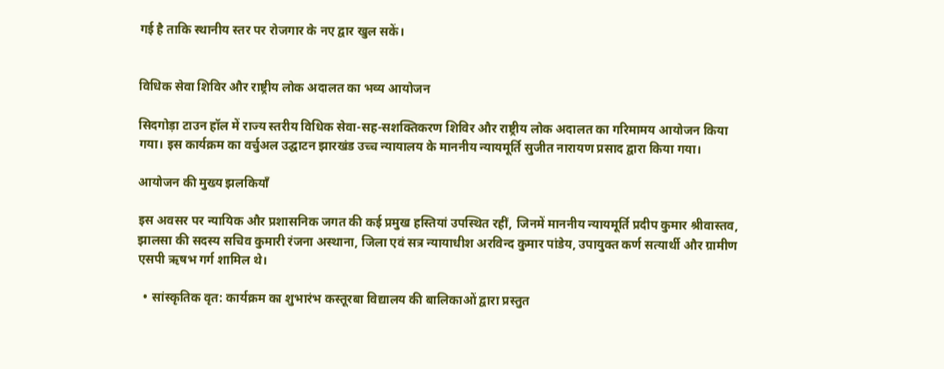गई है ताकि स्थानीय स्तर पर रोजगार के नए द्वार खुल सकें।


विधिक सेवा शिविर और राष्ट्रीय लोक अदालत का भव्य आयोजन

सिदगोड़ा टाउन हॉल में राज्य स्तरीय विधिक सेवा-सह-सशक्तिकरण शिविर और राष्ट्रीय लोक अदालत का गरिमामय आयोजन किया गया। इस कार्यक्रम का वर्चुअल उद्घाटन झारखंड उच्च न्यायालय के माननीय न्यायमूर्ति सुजीत नारायण प्रसाद द्वारा किया गया।

आयोजन की मुख्य झलकियाँ

इस अवसर पर न्यायिक और प्रशासनिक जगत की कई प्रमुख हस्तियां उपस्थित रहीं, जिनमें माननीय न्यायमूर्ति प्रदीप कुमार श्रीवास्तव, झालसा की सदस्य सचिव कुमारी रंजना अस्थाना, जिला एवं सत्र न्यायाधीश अरविन्द कुमार पांडेय, उपायुक्त कर्ण सत्यार्थी और ग्रामीण एसपी ऋषभ गर्ग शामिल थे।

  • सांस्कृतिक वृत: कार्यक्रम का शुभारंभ कस्तूरबा विद्यालय की बालिकाओं द्वारा प्रस्तुत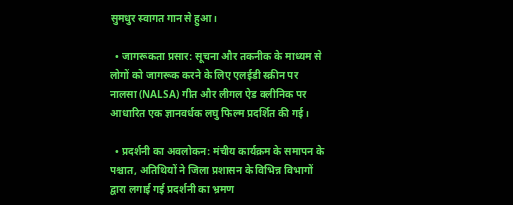सुमधुर स्वागत गान से हुआ।

  • जागरूकता प्रसार: सूचना और तकनीक के माध्यम से लोगों को जागरूक करने के लिए एलईडी स्क्रीन पर नालसा (NALSA) गीत और लीगल ऐड क्लीनिक पर आधारित एक ज्ञानवर्धक लघु फिल्म प्रदर्शित की गई।

  • प्रदर्शनी का अवलोकन: मंचीय कार्यक्रम के समापन के पश्चात, अतिथियों ने जिला प्रशासन के विभिन्न विभागों द्वारा लगाई गई प्रदर्शनी का भ्रमण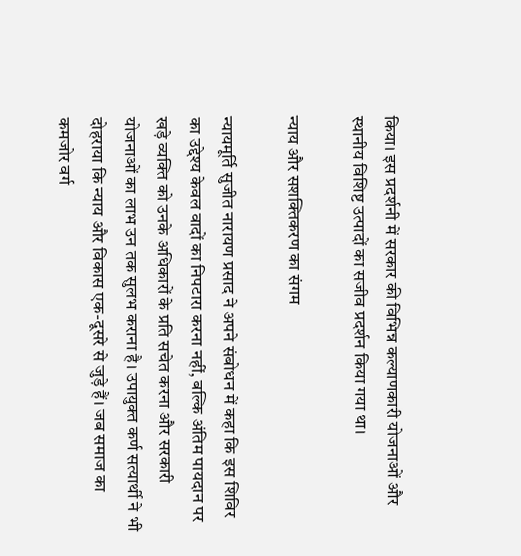किया। इस प्रदर्शनी में सरकार की विभिन्न कल्याणकारी योजनाओं और स्थानीय विशिष्ट उत्पादों का सजीव प्रदर्शन किया गया था।

न्याय और सशक्तिकरण का संगम

न्यायमूर्ति सुजीत नारायण प्रसाद ने अपने संबोधन में कहा कि इस शिविर का उद्देश्य केवल वादों का निपटारा करना नहीं, बल्कि अंतिम पायदान पर खड़े व्यक्ति को उनके अधिकारों के प्रति सचेत करना और सरकारी योजनाओं का लाभ उन तक सुलभ कराना है। उपायुक्त कर्ण सत्यार्थी ने भी दोहराया कि न्याय और विकास एक-दूसरे से जुड़े हैं। जब समाज का कमजोर वर्ग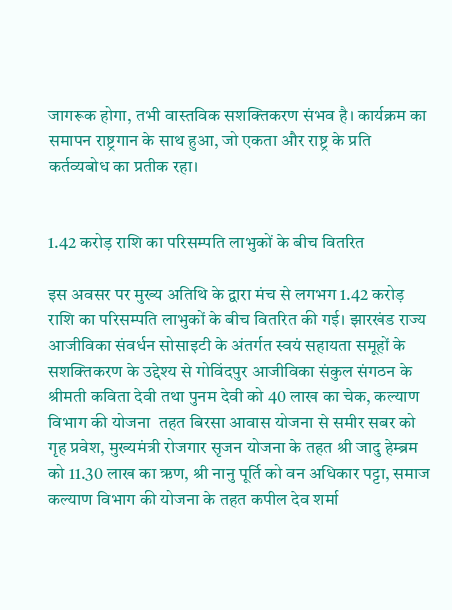जागरूक होगा, तभी वास्तविक सशक्तिकरण संभव है। कार्यक्रम का समापन राष्ट्रगान के साथ हुआ, जो एकता और राष्ट्र के प्रति कर्तव्यबोध का प्रतीक रहा।


1.42 करोड़ राशि का परिसम्पति लाभुकों के बीच वितरित

इस अवसर पर मुख्य अतिथि के द्वारा मंच से लगभग 1.42 करोड़ राशि का परिसम्पति लाभुकों के बीच वितरित की गई। झारखंड राज्य आजीविका संवर्धन सोसाइटी के अंतर्गत स्वयं सहायता समूहों के सशक्तिकरण के उद्देश्य से गोविंदपुर आजीविका संकुल संगठन के श्रीमती कविता देवी तथा पुनम देवी को 40 लाख का चेक, कल्याण विभाग की योजना  तहत बिरसा आवास योजना से समीर सबर को गृह प्रवेश, मुख्यमंत्री रोजगार सृजन योजना के तहत श्री जादु हेम्ब्रम को 11.30 लाख का ऋण, श्री नानु पूर्ति को वन अधिकार पट्टा, समाज कल्याण विभाग की योजना के तहत कपील देव शर्मा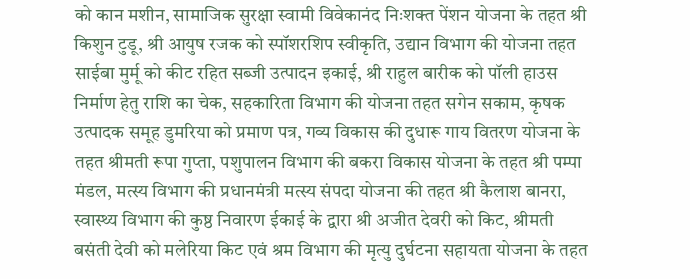को कान मशीन, सामाजिक सुरक्षा स्वामी विवेकानंद निःशक्त पेंशन योजना के तहत श्री किशुन टुडू, श्री आयुष रजक को स्पॉशरशिप स्वीकृति, उद्यान विभाग की योजना तहत साईबा मुर्मू को कीट रहित सब्जी उत्पादन इकाई, श्री राहुल बारीक को पॉली हाउस निर्माण हेतु राशि का चेक, सहकारिता विभाग की योजना तहत सगेन सकाम, कृषक उत्पादक समूह डुमरिया को प्रमाण पत्र, गव्य विकास की दुधारू गाय वितरण योजना के तहत श्रीमती रूपा गुप्ता, पशुपालन विभाग की बकरा विकास योजना के तहत श्री पम्पा मंडल, मत्स्य विभाग की प्रधानमंत्री मत्स्य संपदा योजना की तहत श्री कैलाश बानरा, स्वास्थ्य विभाग की कुष्ठ निवारण ईकाई के द्वारा श्री अजीत देवरी को किट, श्रीमती बसंती देवी को मलेरिया किट एवं श्रम विभाग की मृत्यु दुर्घटना सहायता योजना के तहत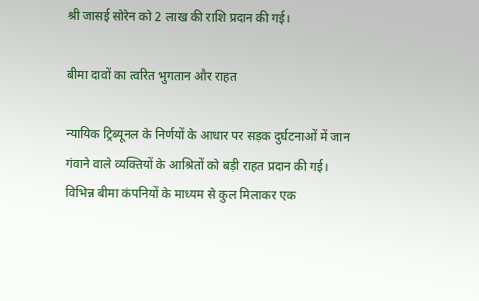श्री जासई सोरेन को 2 लाख की राशि प्रदान की गई।

बीमा दावों का त्वरित भुगतान और राहत

न्यायिक ट्रिब्यूनल के निर्णयों के आधार पर सड़क दुर्घटनाओं में जान गंवाने वाले व्यक्तियों के आश्रितों को बड़ी राहत प्रदान की गई। विभिन्न बीमा कंपनियों के माध्यम से कुल मिलाकर एक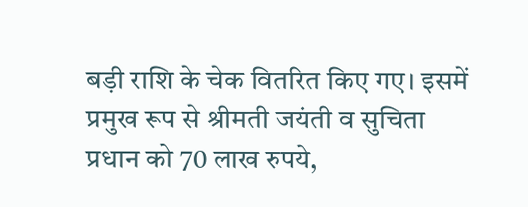बड़ी राशि के चेक वितरित किए गए। इसमें प्रमुख रूप से श्रीमती जयंती व सुचिता प्रधान को 70 लाख रुपये,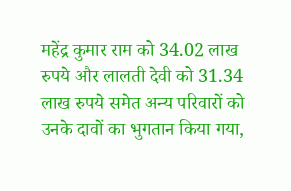महेंद्र कुमार राम को 34.02 लाख रुपये और लालती देवी को 31.34 लाख रुपये समेत अन्य परिवारों को उनके दावों का भुगतान किया गया,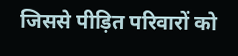जिससे पीड़ित परिवारों को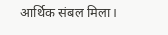आर्थिक संबल मिला।